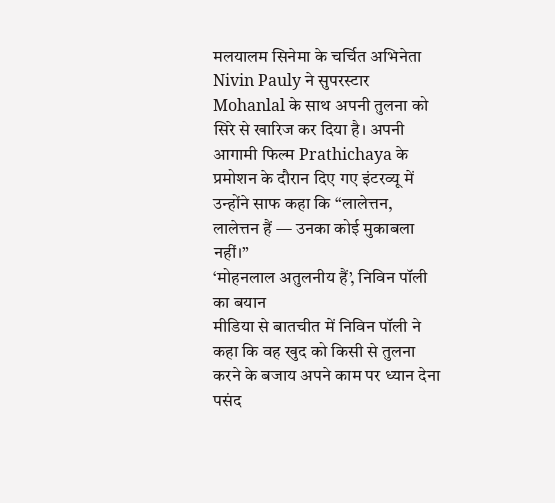मलयालम सिनेमा के चर्चित अभिनेता Nivin Pauly ने सुपरस्टार Mohanlal के साथ अपनी तुलना को सिरे से खारिज कर दिया है। अपनी आगामी फिल्म Prathichaya के प्रमोशन के दौरान दिए गए इंटरव्यू में उन्होंने साफ कहा कि “लालेत्तन, लालेत्तन हैं — उनका कोई मुकाबला नहीं।”
‘मोहनलाल अतुलनीय हैं’, निविन पॉली का बयान
मीडिया से बातचीत में निविन पॉली ने कहा कि वह खुद को किसी से तुलना करने के बजाय अपने काम पर ध्यान देना पसंद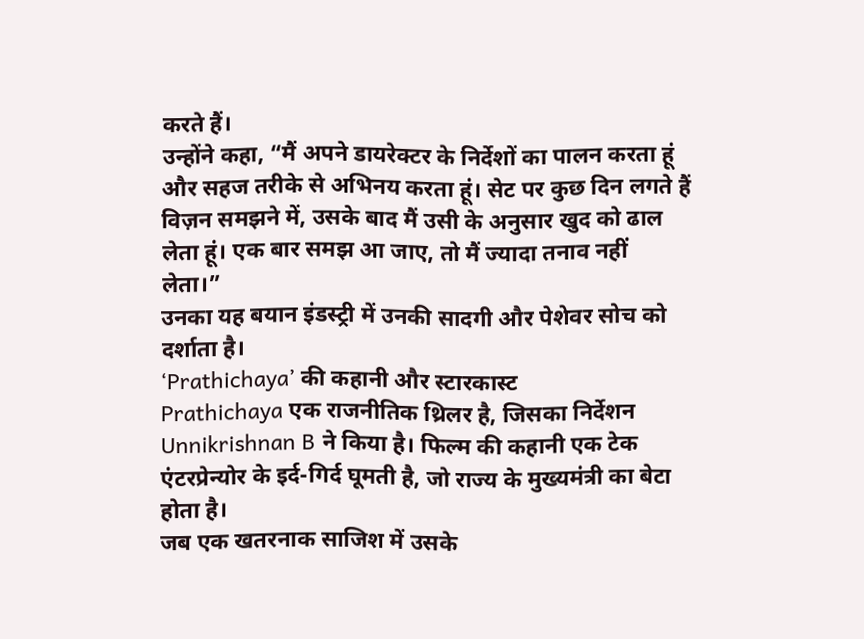करते हैं।
उन्होंने कहा, “मैं अपने डायरेक्टर के निर्देशों का पालन करता हूं और सहज तरीके से अभिनय करता हूं। सेट पर कुछ दिन लगते हैं विज़न समझने में, उसके बाद मैं उसी के अनुसार खुद को ढाल लेता हूं। एक बार समझ आ जाए, तो मैं ज्यादा तनाव नहीं लेता।”
उनका यह बयान इंडस्ट्री में उनकी सादगी और पेशेवर सोच को दर्शाता है।
‘Prathichaya’ की कहानी और स्टारकास्ट
Prathichaya एक राजनीतिक थ्रिलर है, जिसका निर्देशन Unnikrishnan B ने किया है। फिल्म की कहानी एक टेक एंटरप्रेन्योर के इर्द-गिर्द घूमती है, जो राज्य के मुख्यमंत्री का बेटा होता है।
जब एक खतरनाक साजिश में उसके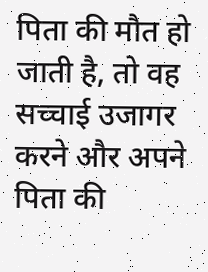पिता की मौत हो जाती है, तो वह सच्चाई उजागर करने और अपने पिता की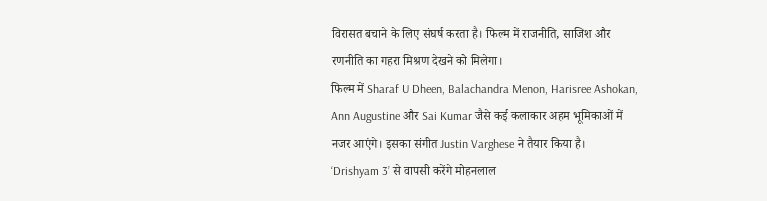विरासत बचाने के लिए संघर्ष करता है। फिल्म में राजनीति, साजिश और रणनीति का गहरा मिश्रण देखने को मिलेगा।
फिल्म में Sharaf U Dheen, Balachandra Menon, Harisree Ashokan, Ann Augustine और Sai Kumar जैसे कई कलाकार अहम भूमिकाओं में नजर आएंगे। इसका संगीत Justin Varghese ने तैयार किया है।
‘Drishyam 3’ से वापसी करेंगे मोहनलाल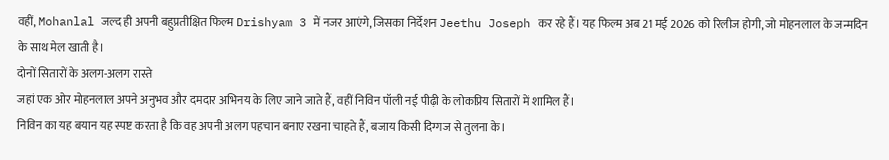वहीं, Mohanlal जल्द ही अपनी बहुप्रतीक्षित फिल्म Drishyam 3 में नजर आएंगे, जिसका निर्देशन Jeethu Joseph कर रहे हैं। यह फिल्म अब 21 मई 2026 को रिलीज होगी, जो मोहनलाल के जन्मदिन के साथ मेल खाती है।
दोनों सितारों के अलग-अलग रास्ते
जहां एक ओर मोहनलाल अपने अनुभव और दमदार अभिनय के लिए जाने जाते हैं, वहीं निविन पॉली नई पीढ़ी के लोकप्रिय सितारों में शामिल हैं।
निविन का यह बयान यह स्पष्ट करता है कि वह अपनी अलग पहचान बनाए रखना चाहते हैं, बजाय किसी दिग्गज से तुलना के।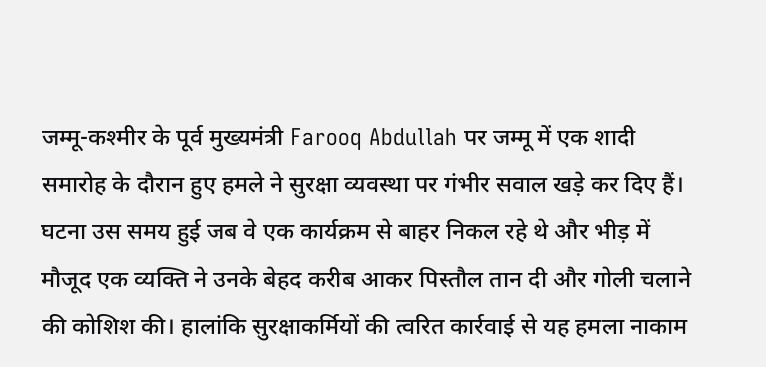जम्मू-कश्मीर के पूर्व मुख्यमंत्री Farooq Abdullah पर जम्मू में एक शादी समारोह के दौरान हुए हमले ने सुरक्षा व्यवस्था पर गंभीर सवाल खड़े कर दिए हैं। घटना उस समय हुई जब वे एक कार्यक्रम से बाहर निकल रहे थे और भीड़ में मौजूद एक व्यक्ति ने उनके बेहद करीब आकर पिस्तौल तान दी और गोली चलाने की कोशिश की। हालांकि सुरक्षाकर्मियों की त्वरित कार्रवाई से यह हमला नाकाम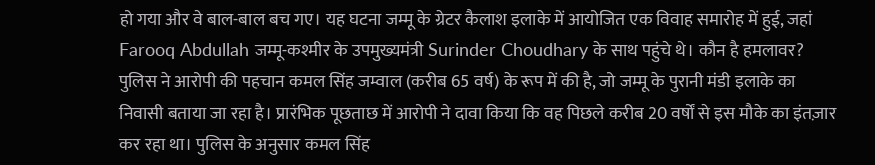हो गया और वे बाल-बाल बच गए। यह घटना जम्मू के ग्रेटर कैलाश इलाके में आयोजित एक विवाह समारोह में हुई, जहां Farooq Abdullah जम्मू-कश्मीर के उपमुख्यमंत्री Surinder Choudhary के साथ पहुंचे थे। कौन है हमलावर? पुलिस ने आरोपी की पहचान कमल सिंह जम्वाल (करीब 65 वर्ष) के रूप में की है, जो जम्मू के पुरानी मंडी इलाके का निवासी बताया जा रहा है। प्रारंभिक पूछताछ में आरोपी ने दावा किया कि वह पिछले करीब 20 वर्षों से इस मौके का इंतज़ार कर रहा था। पुलिस के अनुसार कमल सिंह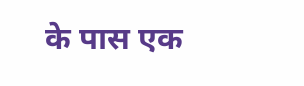के पास एक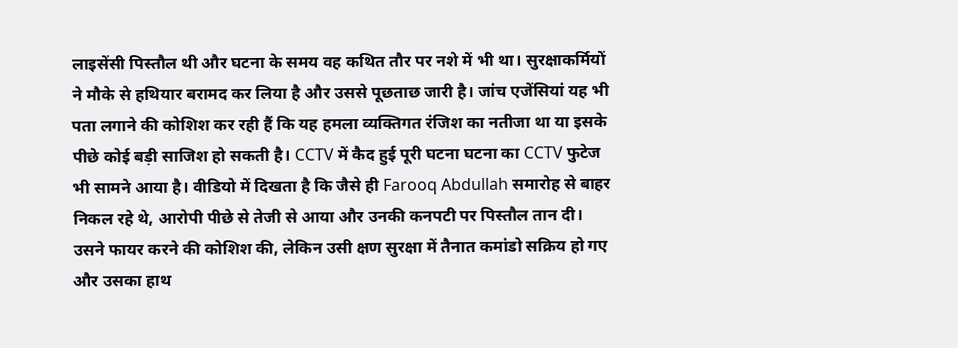लाइसेंसी पिस्तौल थी और घटना के समय वह कथित तौर पर नशे में भी था। सुरक्षाकर्मियों ने मौके से हथियार बरामद कर लिया है और उससे पूछताछ जारी है। जांच एजेंसियां यह भी पता लगाने की कोशिश कर रही हैं कि यह हमला व्यक्तिगत रंजिश का नतीजा था या इसके पीछे कोई बड़ी साजिश हो सकती है। CCTV में कैद हुई पूरी घटना घटना का CCTV फुटेज भी सामने आया है। वीडियो में दिखता है कि जैसे ही Farooq Abdullah समारोह से बाहर निकल रहे थे, आरोपी पीछे से तेजी से आया और उनकी कनपटी पर पिस्तौल तान दी। उसने फायर करने की कोशिश की, लेकिन उसी क्षण सुरक्षा में तैनात कमांडो सक्रिय हो गए और उसका हाथ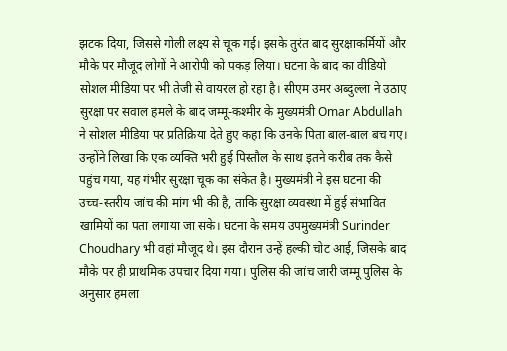झटक दिया, जिससे गोली लक्ष्य से चूक गई। इसके तुरंत बाद सुरक्षाकर्मियों और मौके पर मौजूद लोगों ने आरोपी को पकड़ लिया। घटना के बाद का वीडियो सोशल मीडिया पर भी तेजी से वायरल हो रहा है। सीएम उमर अब्दुल्ला ने उठाए सुरक्षा पर सवाल हमले के बाद जम्मू-कश्मीर के मुख्यमंत्री Omar Abdullah ने सोशल मीडिया पर प्रतिक्रिया देते हुए कहा कि उनके पिता बाल-बाल बच गए। उन्होंने लिखा कि एक व्यक्ति भरी हुई पिस्तौल के साथ इतने करीब तक कैसे पहुंच गया, यह गंभीर सुरक्षा चूक का संकेत है। मुख्यमंत्री ने इस घटना की उच्च-स्तरीय जांच की मांग भी की है, ताकि सुरक्षा व्यवस्था में हुई संभावित खामियों का पता लगाया जा सके। घटना के समय उपमुख्यमंत्री Surinder Choudhary भी वहां मौजूद थे। इस दौरान उन्हें हल्की चोट आई, जिसके बाद मौके पर ही प्राथमिक उपचार दिया गया। पुलिस की जांच जारी जम्मू पुलिस के अनुसार हमला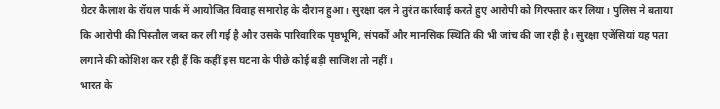ग्रेटर कैलाश के रॉयल पार्क में आयोजित विवाह समारोह के दौरान हुआ। सुरक्षा दल ने तुरंत कार्रवाई करते हुए आरोपी को गिरफ्तार कर लिया। पुलिस ने बताया कि आरोपी की पिस्तौल जब्त कर ली गई है और उसके पारिवारिक पृष्ठभूमि, संपर्कों और मानसिक स्थिति की भी जांच की जा रही है। सुरक्षा एजेंसियां यह पता लगाने की कोशिश कर रही हैं कि कहीं इस घटना के पीछे कोई बड़ी साजिश तो नहीं।
भारत के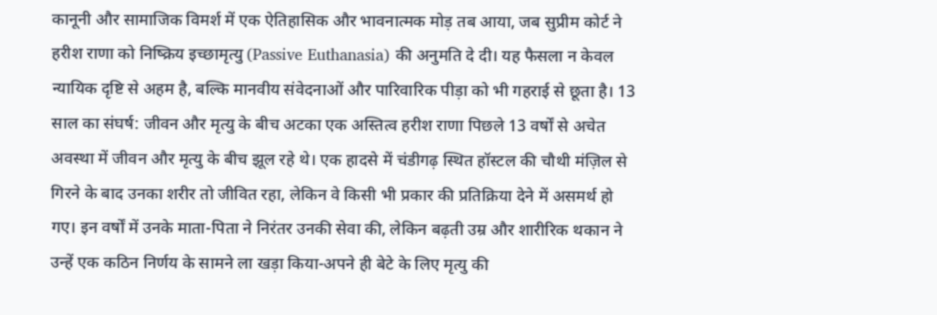कानूनी और सामाजिक विमर्श में एक ऐतिहासिक और भावनात्मक मोड़ तब आया, जब सुप्रीम कोर्ट ने हरीश राणा को निष्क्रिय इच्छामृत्यु (Passive Euthanasia) की अनुमति दे दी। यह फैसला न केवल न्यायिक दृष्टि से अहम है, बल्कि मानवीय संवेदनाओं और पारिवारिक पीड़ा को भी गहराई से छूता है। 13 साल का संघर्ष: जीवन और मृत्यु के बीच अटका एक अस्तित्व हरीश राणा पिछले 13 वर्षों से अचेत अवस्था में जीवन और मृत्यु के बीच झूल रहे थे। एक हादसे में चंडीगढ़ स्थित हॉस्टल की चौथी मंज़िल से गिरने के बाद उनका शरीर तो जीवित रहा, लेकिन वे किसी भी प्रकार की प्रतिक्रिया देने में असमर्थ हो गए। इन वर्षों में उनके माता-पिता ने निरंतर उनकी सेवा की, लेकिन बढ़ती उम्र और शारीरिक थकान ने उन्हें एक कठिन निर्णय के सामने ला खड़ा किया-अपने ही बेटे के लिए मृत्यु की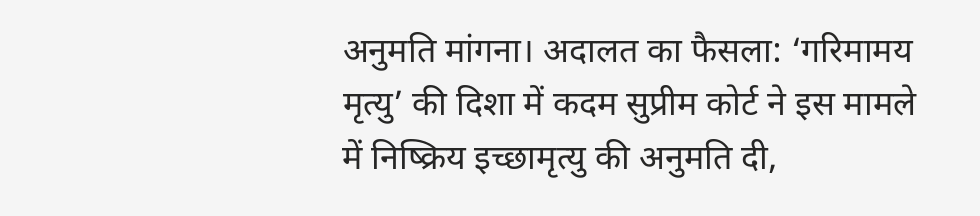अनुमति मांगना। अदालत का फैसला: ‘गरिमामय मृत्यु’ की दिशा में कदम सुप्रीम कोर्ट ने इस मामले में निष्क्रिय इच्छामृत्यु की अनुमति दी,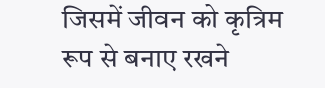जिसमें जीवन को कृत्रिम रूप से बनाए रखने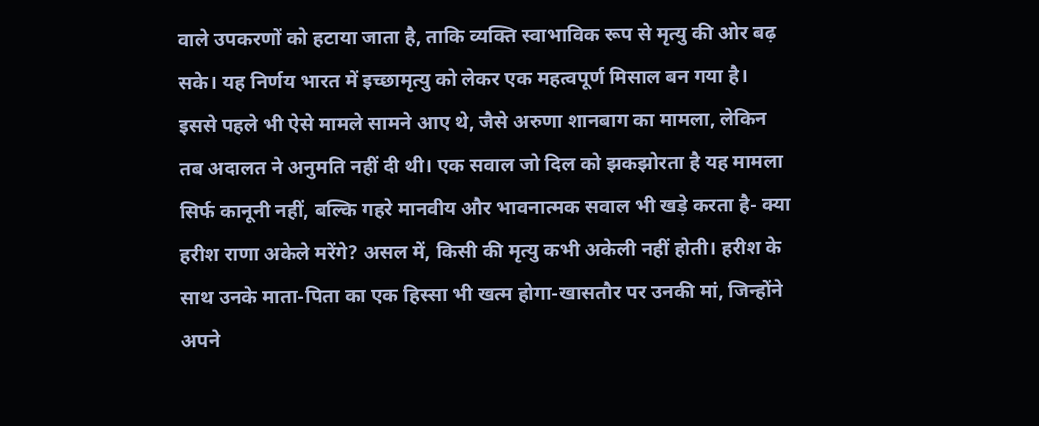वाले उपकरणों को हटाया जाता है, ताकि व्यक्ति स्वाभाविक रूप से मृत्यु की ओर बढ़ सके। यह निर्णय भारत में इच्छामृत्यु को लेकर एक महत्वपूर्ण मिसाल बन गया है। इससे पहले भी ऐसे मामले सामने आए थे, जैसे अरुणा शानबाग का मामला, लेकिन तब अदालत ने अनुमति नहीं दी थी। एक सवाल जो दिल को झकझोरता है यह मामला सिर्फ कानूनी नहीं, बल्कि गहरे मानवीय और भावनात्मक सवाल भी खड़े करता है- क्या हरीश राणा अकेले मरेंगे? असल में, किसी की मृत्यु कभी अकेली नहीं होती। हरीश के साथ उनके माता-पिता का एक हिस्सा भी खत्म होगा-खासतौर पर उनकी मां, जिन्होंने अपने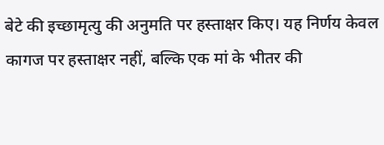बेटे की इच्छामृत्यु की अनुमति पर हस्ताक्षर किए। यह निर्णय केवल कागज पर हस्ताक्षर नहीं, बल्कि एक मां के भीतर की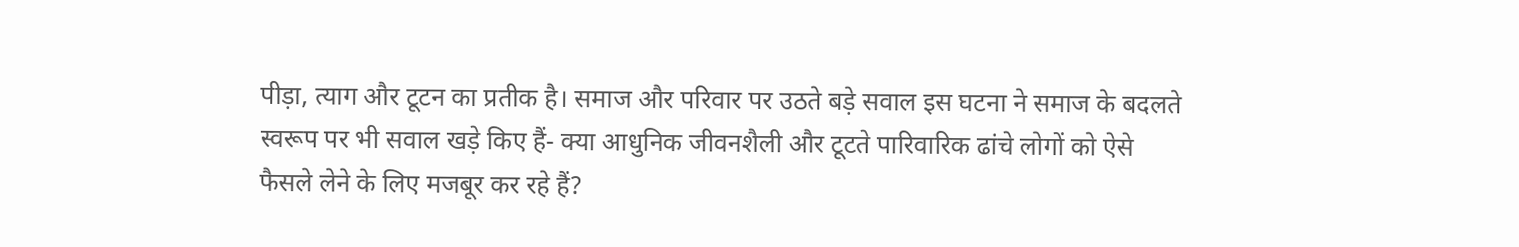पीड़ा, त्याग और टूटन का प्रतीक है। समाज और परिवार पर उठते बड़े सवाल इस घटना ने समाज के बदलते स्वरूप पर भी सवाल खड़े किए हैं- क्या आधुनिक जीवनशैली और टूटते पारिवारिक ढांचे लोगों को ऐसे फैसले लेने के लिए मजबूर कर रहे हैं?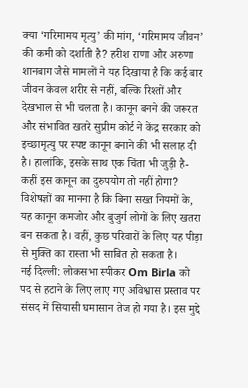क्या ‘गरिमामय मृत्यु’ की मांग, ‘गरिमामय जीवन’ की कमी को दर्शाती है? हरीश राणा और अरुणा शानबाग जैसे मामलों ने यह दिखाया है कि कई बार जीवन केवल शरीर से नहीं, बल्कि रिश्तों और देखभाल से भी चलता है। कानून बनने की जरूरत और संभावित खतरे सुप्रीम कोर्ट ने केंद्र सरकार को इच्छामृत्यु पर स्पष्ट कानून बनाने की भी सलाह दी है। हालांकि, इसके साथ एक चिंता भी जुड़ी है- कहीं इस कानून का दुरुपयोग तो नहीं होगा? विशेषज्ञों का मानना है कि बिना सख्त नियमों के, यह कानून कमजोर और बुजुर्ग लोगों के लिए खतरा बन सकता है। वहीं, कुछ परिवारों के लिए यह पीड़ा से मुक्ति का रास्ता भी साबित हो सकता है।
नई दिल्ली: लोकसभा स्पीकर Om Birla को पद से हटाने के लिए लाए गए अविश्वास प्रस्ताव पर संसद में सियासी घमासान तेज हो गया है। इस मुद्दे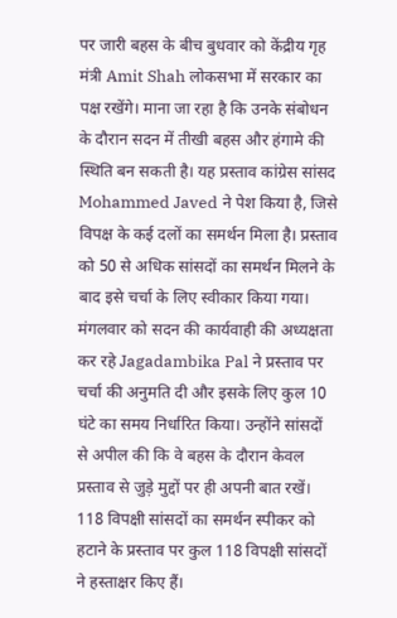पर जारी बहस के बीच बुधवार को केंद्रीय गृह मंत्री Amit Shah लोकसभा में सरकार का पक्ष रखेंगे। माना जा रहा है कि उनके संबोधन के दौरान सदन में तीखी बहस और हंगामे की स्थिति बन सकती है। यह प्रस्ताव कांग्रेस सांसद Mohammed Javed ने पेश किया है, जिसे विपक्ष के कई दलों का समर्थन मिला है। प्रस्ताव को 50 से अधिक सांसदों का समर्थन मिलने के बाद इसे चर्चा के लिए स्वीकार किया गया। मंगलवार को सदन की कार्यवाही की अध्यक्षता कर रहे Jagadambika Pal ने प्रस्ताव पर चर्चा की अनुमति दी और इसके लिए कुल 10 घंटे का समय निर्धारित किया। उन्होंने सांसदों से अपील की कि वे बहस के दौरान केवल प्रस्ताव से जुड़े मुद्दों पर ही अपनी बात रखें। 118 विपक्षी सांसदों का समर्थन स्पीकर को हटाने के प्रस्ताव पर कुल 118 विपक्षी सांसदों ने हस्ताक्षर किए हैं।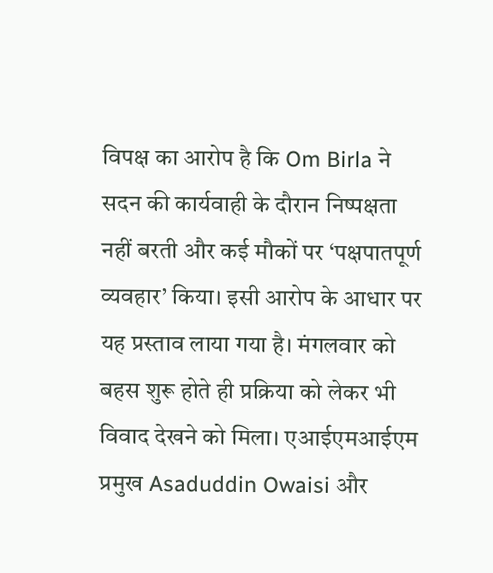विपक्ष का आरोप है कि Om Birla ने सदन की कार्यवाही के दौरान निष्पक्षता नहीं बरती और कई मौकों पर ‘पक्षपातपूर्ण व्यवहार’ किया। इसी आरोप के आधार पर यह प्रस्ताव लाया गया है। मंगलवार को बहस शुरू होते ही प्रक्रिया को लेकर भी विवाद देखने को मिला। एआईएमआईएम प्रमुख Asaduddin Owaisi और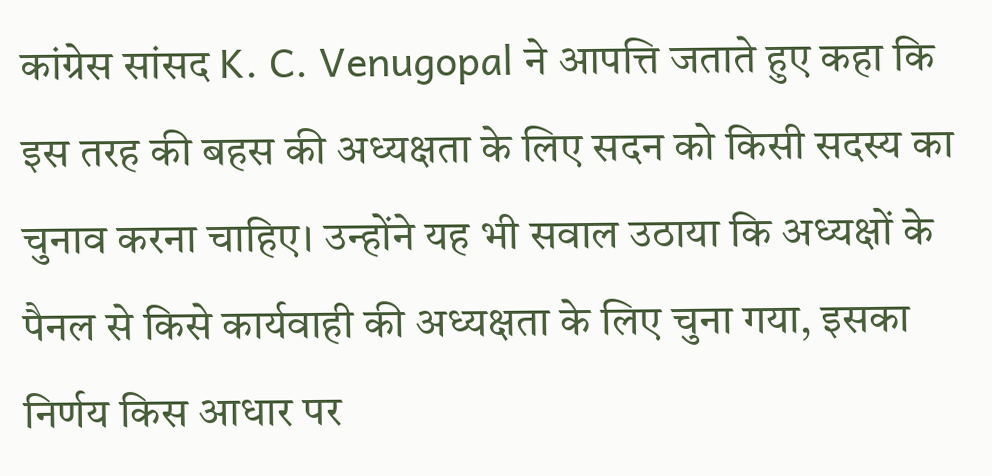कांग्रेस सांसद K. C. Venugopal ने आपत्ति जताते हुए कहा कि इस तरह की बहस की अध्यक्षता के लिए सदन को किसी सदस्य का चुनाव करना चाहिए। उन्होंने यह भी सवाल उठाया कि अध्यक्षों के पैनल से किसे कार्यवाही की अध्यक्षता के लिए चुना गया, इसका निर्णय किस आधार पर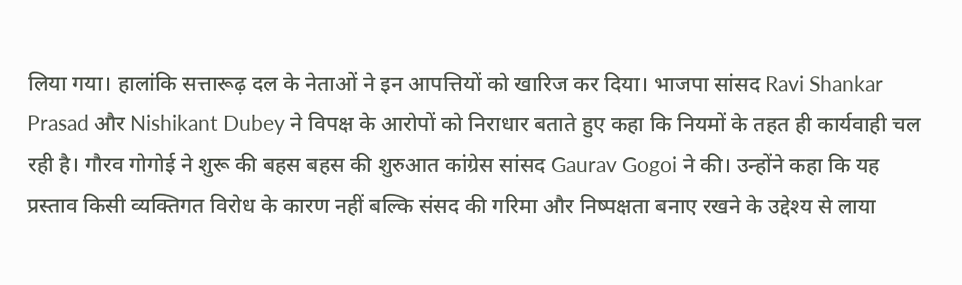लिया गया। हालांकि सत्तारूढ़ दल के नेताओं ने इन आपत्तियों को खारिज कर दिया। भाजपा सांसद Ravi Shankar Prasad और Nishikant Dubey ने विपक्ष के आरोपों को निराधार बताते हुए कहा कि नियमों के तहत ही कार्यवाही चल रही है। गौरव गोगोई ने शुरू की बहस बहस की शुरुआत कांग्रेस सांसद Gaurav Gogoi ने की। उन्होंने कहा कि यह प्रस्ताव किसी व्यक्तिगत विरोध के कारण नहीं बल्कि संसद की गरिमा और निष्पक्षता बनाए रखने के उद्देश्य से लाया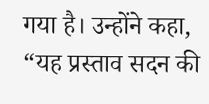गया है। उन्होंने कहा, “यह प्रस्ताव सदन की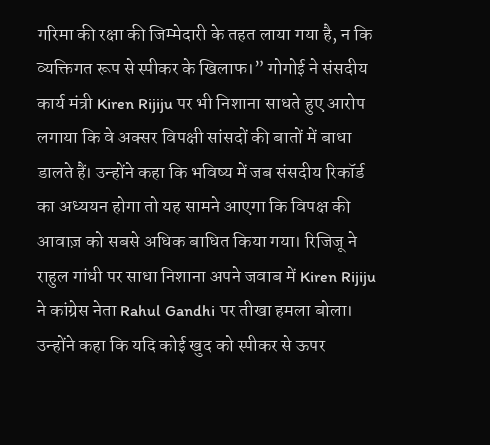गरिमा की रक्षा की जिम्मेदारी के तहत लाया गया है, न कि व्यक्तिगत रूप से स्पीकर के खिलाफ।” गोगोई ने संसदीय कार्य मंत्री Kiren Rijiju पर भी निशाना साधते हुए आरोप लगाया कि वे अक्सर विपक्षी सांसदों की बातों में बाधा डालते हैं। उन्होंने कहा कि भविष्य में जब संसदीय रिकॉर्ड का अध्ययन होगा तो यह सामने आएगा कि विपक्ष की आवाज़ को सबसे अधिक बाधित किया गया। रिजिजू ने राहुल गांधी पर साधा निशाना अपने जवाब में Kiren Rijiju ने कांग्रेस नेता Rahul Gandhi पर तीखा हमला बोला। उन्होंने कहा कि यदि कोई खुद को स्पीकर से ऊपर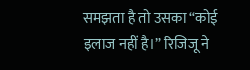समझता है तो उसका “कोई इलाज नहीं है।” रिजिजू ने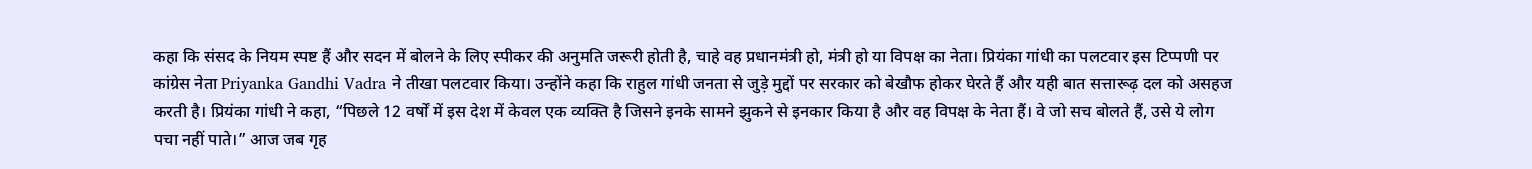कहा कि संसद के नियम स्पष्ट हैं और सदन में बोलने के लिए स्पीकर की अनुमति जरूरी होती है, चाहे वह प्रधानमंत्री हो, मंत्री हो या विपक्ष का नेता। प्रियंका गांधी का पलटवार इस टिप्पणी पर कांग्रेस नेता Priyanka Gandhi Vadra ने तीखा पलटवार किया। उन्होंने कहा कि राहुल गांधी जनता से जुड़े मुद्दों पर सरकार को बेखौफ होकर घेरते हैं और यही बात सत्तारूढ़ दल को असहज करती है। प्रियंका गांधी ने कहा, “पिछले 12 वर्षों में इस देश में केवल एक व्यक्ति है जिसने इनके सामने झुकने से इनकार किया है और वह विपक्ष के नेता हैं। वे जो सच बोलते हैं, उसे ये लोग पचा नहीं पाते।” आज जब गृह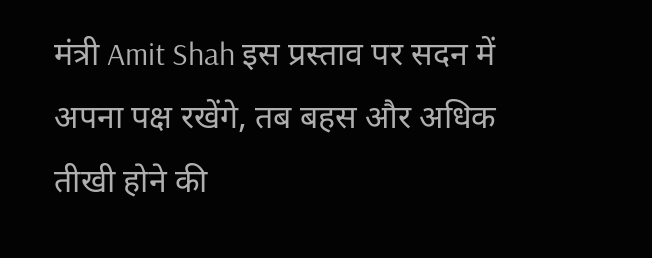मंत्री Amit Shah इस प्रस्ताव पर सदन में अपना पक्ष रखेंगे, तब बहस और अधिक तीखी होने की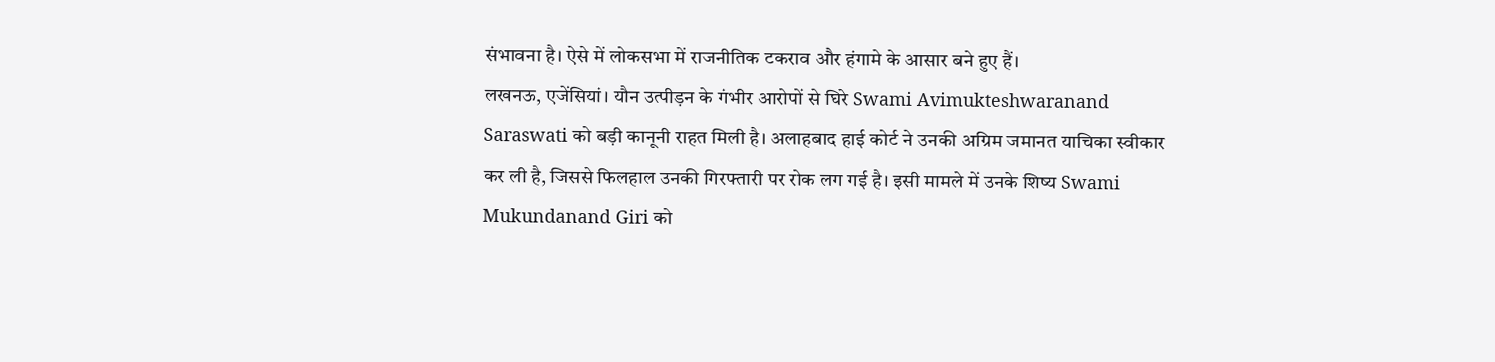संभावना है। ऐसे में लोकसभा में राजनीतिक टकराव और हंगामे के आसार बने हुए हैं।
लखनऊ, एजेंसियां। यौन उत्पीड़न के गंभीर आरोपों से घिरे Swami Avimukteshwaranand Saraswati को बड़ी कानूनी राहत मिली है। अलाहबाद हाई कोर्ट ने उनकी अग्रिम जमानत याचिका स्वीकार कर ली है, जिससे फिलहाल उनकी गिरफ्तारी पर रोक लग गई है। इसी मामले में उनके शिष्य Swami Mukundanand Giri को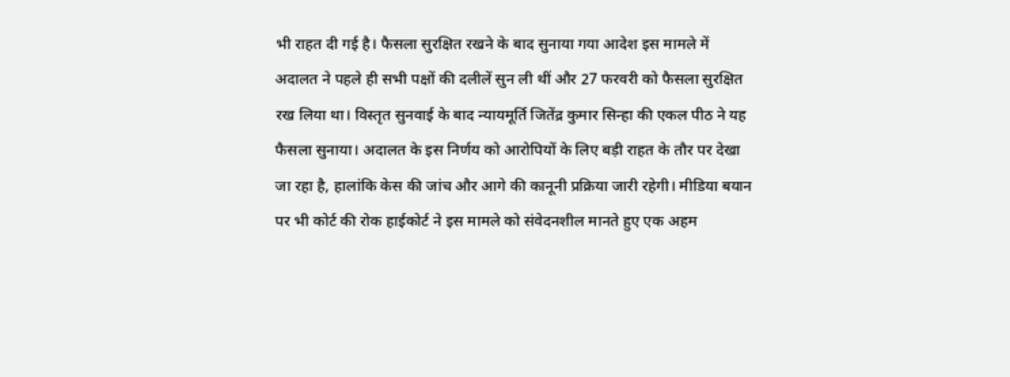भी राहत दी गई है। फैसला सुरक्षित रखने के बाद सुनाया गया आदेश इस मामले में अदालत ने पहले ही सभी पक्षों की दलीलें सुन ली थीं और 27 फरवरी को फैसला सुरक्षित रख लिया था। विस्तृत सुनवाई के बाद न्यायमूर्ति जितेंद्र कुमार सिन्हा की एकल पीठ ने यह फैसला सुनाया। अदालत के इस निर्णय को आरोपियों के लिए बड़ी राहत के तौर पर देखा जा रहा है, हालांकि केस की जांच और आगे की कानूनी प्रक्रिया जारी रहेगी। मीडिया बयान पर भी कोर्ट की रोक हाईकोर्ट ने इस मामले को संवेदनशील मानते हुए एक अहम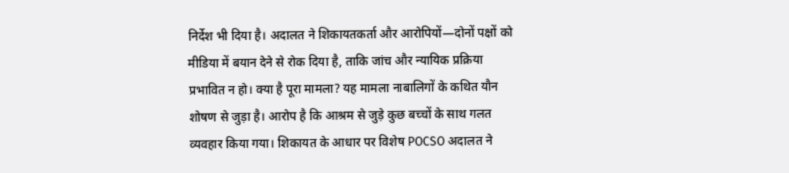निर्देश भी दिया है। अदालत ने शिकायतकर्ता और आरोपियों—दोनों पक्षों को मीडिया में बयान देने से रोक दिया है, ताकि जांच और न्यायिक प्रक्रिया प्रभावित न हो। क्या है पूरा मामला? यह मामला नाबालिगों के कथित यौन शोषण से जुड़ा है। आरोप है कि आश्रम से जुड़े कुछ बच्चों के साथ गलत व्यवहार किया गया। शिकायत के आधार पर विशेष POCSO अदालत ने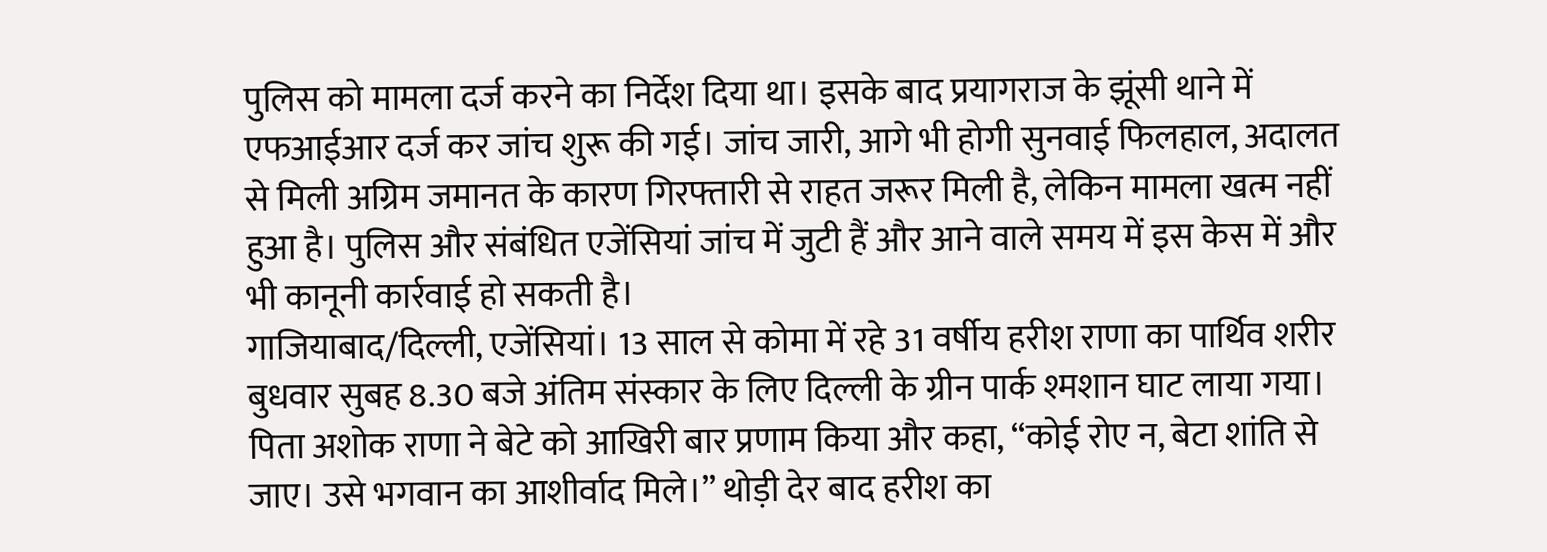पुलिस को मामला दर्ज करने का निर्देश दिया था। इसके बाद प्रयागराज के झूंसी थाने में एफआईआर दर्ज कर जांच शुरू की गई। जांच जारी, आगे भी होगी सुनवाई फिलहाल, अदालत से मिली अग्रिम जमानत के कारण गिरफ्तारी से राहत जरूर मिली है, लेकिन मामला खत्म नहीं हुआ है। पुलिस और संबंधित एजेंसियां जांच में जुटी हैं और आने वाले समय में इस केस में और भी कानूनी कार्रवाई हो सकती है।
गाजियाबाद/दिल्ली, एजेंसियां। 13 साल से कोमा में रहे 31 वर्षीय हरीश राणा का पार्थिव शरीर बुधवार सुबह 8.30 बजे अंतिम संस्कार के लिए दिल्ली के ग्रीन पार्क श्मशान घाट लाया गया। पिता अशोक राणा ने बेटे को आखिरी बार प्रणाम किया और कहा, “कोई रोए न, बेटा शांति से जाए। उसे भगवान का आशीर्वाद मिले।” थोड़ी देर बाद हरीश का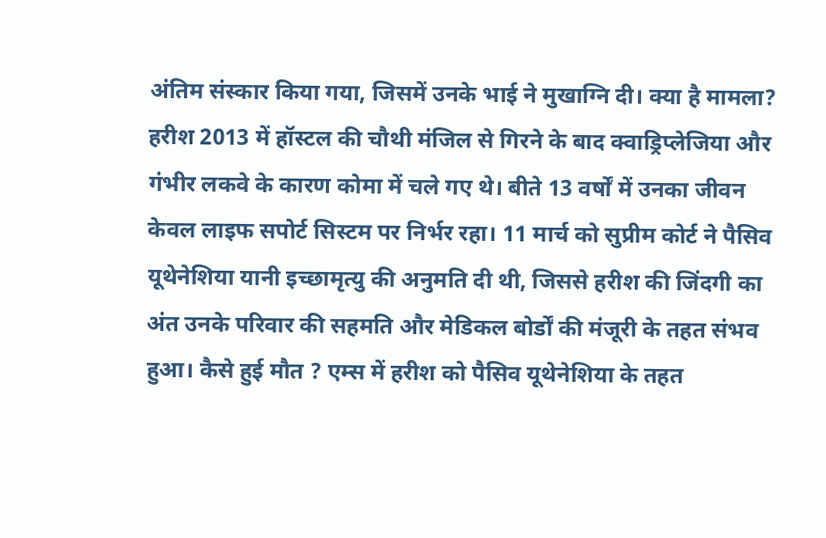अंतिम संस्कार किया गया, जिसमें उनके भाई ने मुखाग्नि दी। क्या है मामला? हरीश 2013 में हॉस्टल की चौथी मंजिल से गिरने के बाद क्वाड्रिप्लेजिया और गंभीर लकवे के कारण कोमा में चले गए थे। बीते 13 वर्षों में उनका जीवन केवल लाइफ सपोर्ट सिस्टम पर निर्भर रहा। 11 मार्च को सुप्रीम कोर्ट ने पैसिव यूथेनेशिया यानी इच्छामृत्यु की अनुमति दी थी, जिससे हरीश की जिंदगी का अंत उनके परिवार की सहमति और मेडिकल बोर्डों की मंजूरी के तहत संभव हुआ। कैसे हुई मौत ? एम्स में हरीश को पैसिव यूथेनेशिया के तहत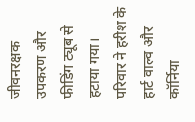जीवनरक्षक उपकरण और फीडिंग ट्यूब से हटाया गया। परिवार ने हरीश के हार्ट वाल्व और कॉर्निया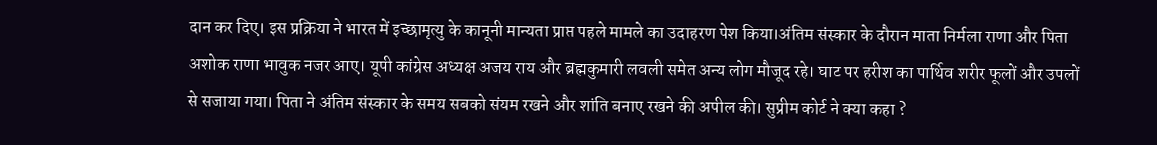दान कर दिए। इस प्रक्रिया ने भारत में इच्छामृत्यु के कानूनी मान्यता प्राप्त पहले मामले का उदाहरण पेश किया।अंतिम संस्कार के दौरान माता निर्मला राणा और पिता अशोक राणा भावुक नजर आए। यूपी कांग्रेस अध्यक्ष अजय राय और ब्रह्मकुमारी लवली समेत अन्य लोग मौजूद रहे। घाट पर हरीश का पार्थिव शरीर फूलों और उपलों से सजाया गया। पिता ने अंतिम संस्कार के समय सबको संयम रखने और शांति बनाए रखने की अपील की। सुप्रीम कोर्ट ने क्या कहा ?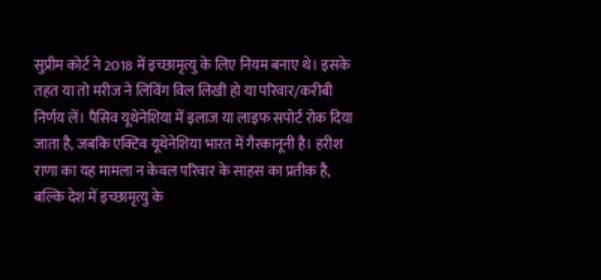सुप्रीम कोर्ट ने 2018 में इच्छामृत्यु के लिए नियम बनाए थे। इसके तहत या तो मरीज ने लिविंग विल लिखी हो या परिवार/करीबी निर्णय लें। पैसिव यूथेनेशिया में इलाज या लाइफ सपोर्ट रोक दिया जाता है, जबकि एक्टिव यूथेनेशिया भारत में गैरकानूनी है। हरीश राणा का यह मामला न केवल परिवार के साहस का प्रतीक है, बल्कि देश में इच्छामृत्यु के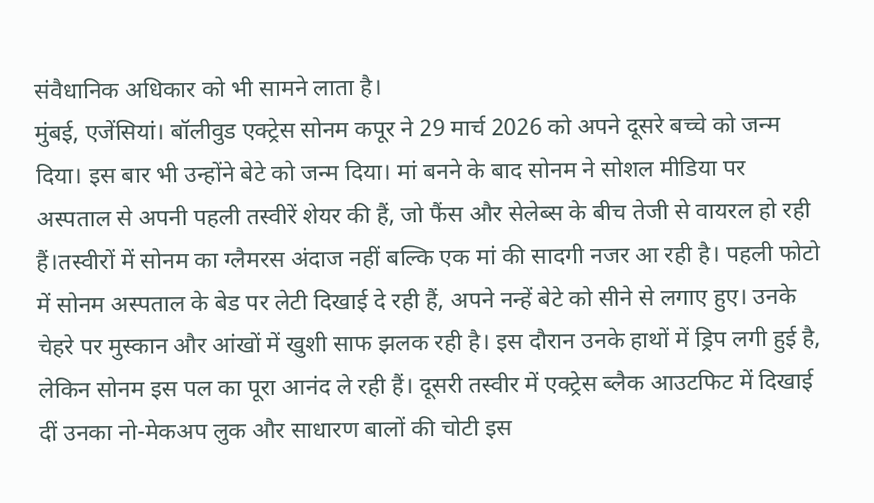संवैधानिक अधिकार को भी सामने लाता है।
मुंबई, एजेंसियां। बॉलीवुड एक्ट्रेस सोनम कपूर ने 29 मार्च 2026 को अपने दूसरे बच्चे को जन्म दिया। इस बार भी उन्होंने बेटे को जन्म दिया। मां बनने के बाद सोनम ने सोशल मीडिया पर अस्पताल से अपनी पहली तस्वीरें शेयर की हैं, जो फैंस और सेलेब्स के बीच तेजी से वायरल हो रही हैं।तस्वीरों में सोनम का ग्लैमरस अंदाज नहीं बल्कि एक मां की सादगी नजर आ रही है। पहली फोटो में सोनम अस्पताल के बेड पर लेटी दिखाई दे रही हैं, अपने नन्हें बेटे को सीने से लगाए हुए। उनके चेहरे पर मुस्कान और आंखों में खुशी साफ झलक रही है। इस दौरान उनके हाथों में ड्रिप लगी हुई है, लेकिन सोनम इस पल का पूरा आनंद ले रही हैं। दूसरी तस्वीर में एक्ट्रेस ब्लैक आउटफिट में दिखाई दीं उनका नो-मेकअप लुक और साधारण बालों की चोटी इस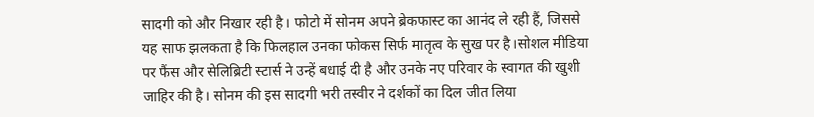सादगी को और निखार रही है। फोटो में सोनम अपने ब्रेकफास्ट का आनंद ले रही हैं, जिससे यह साफ झलकता है कि फिलहाल उनका फोकस सिर्फ मातृत्व के सुख पर है।सोशल मीडिया पर फैंस और सेलिब्रिटी स्टार्स ने उन्हें बधाई दी है और उनके नए परिवार के स्वागत की खुशी जाहिर की है। सोनम की इस सादगी भरी तस्वीर ने दर्शकों का दिल जीत लिया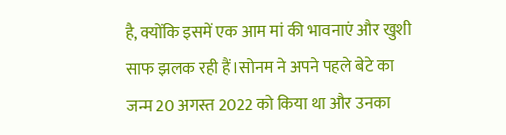है, क्योंकि इसमें एक आम मां की भावनाएं और खुशी साफ झलक रही हैं।सोनम ने अपने पहले बेटे का जन्म 20 अगस्त 2022 को किया था और उनका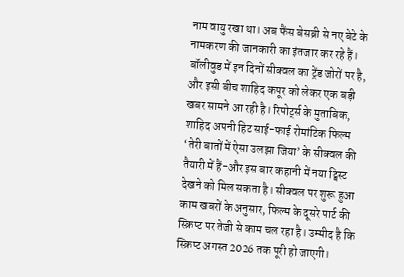नाम वायु रखा था। अब फैंस बेसब्री से नए बेटे के नामकरण की जानकारी का इंतजार कर रहे हैं।
बॉलीवुड में इन दिनों सीक्वल का ट्रेंड जोरों पर है, और इसी बीच शाहिद कपूर को लेकर एक बड़ी खबर सामने आ रही है। रिपोर्ट्स के मुताबिक, शाहिद अपनी हिट साई-फाई रोमांटिक फिल्म ‘तेरी बातों में ऐसा उलझा जिया’ के सीक्वल की तैयारी में हैं-और इस बार कहानी में नया ट्विस्ट देखने को मिल सकता है। सीक्वल पर शुरू हुआ काम खबरों के अनुसार, फिल्म के दूसरे पार्ट की स्क्रिप्ट पर तेजी से काम चल रहा है। उम्मीद है कि स्क्रिप्ट अगस्त 2026 तक पूरी हो जाएगी।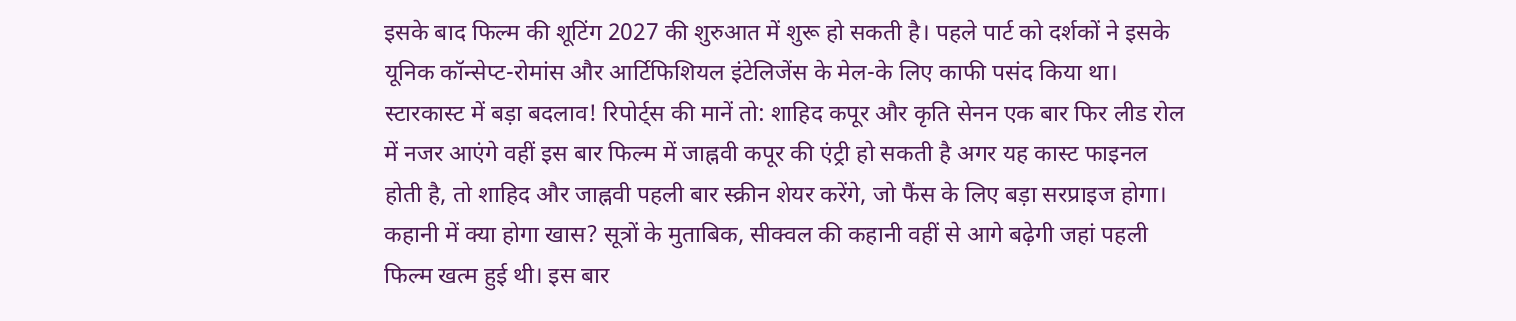इसके बाद फिल्म की शूटिंग 2027 की शुरुआत में शुरू हो सकती है। पहले पार्ट को दर्शकों ने इसके यूनिक कॉन्सेप्ट-रोमांस और आर्टिफिशियल इंटेलिजेंस के मेल-के लिए काफी पसंद किया था। स्टारकास्ट में बड़ा बदलाव! रिपोर्ट्स की मानें तो: शाहिद कपूर और कृति सेनन एक बार फिर लीड रोल में नजर आएंगे वहीं इस बार फिल्म में जाह्नवी कपूर की एंट्री हो सकती है अगर यह कास्ट फाइनल होती है, तो शाहिद और जाह्नवी पहली बार स्क्रीन शेयर करेंगे, जो फैंस के लिए बड़ा सरप्राइज होगा। कहानी में क्या होगा खास? सूत्रों के मुताबिक, सीक्वल की कहानी वहीं से आगे बढ़ेगी जहां पहली फिल्म खत्म हुई थी। इस बार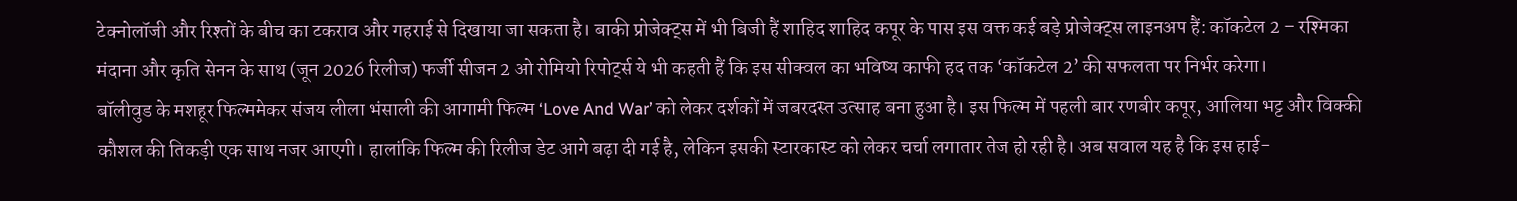टेक्नोलॉजी और रिश्तों के बीच का टकराव और गहराई से दिखाया जा सकता है। बाकी प्रोजेक्ट्स में भी बिजी हैं शाहिद शाहिद कपूर के पास इस वक्त कई बड़े प्रोजेक्ट्स लाइनअप हैं: कॉकटेल 2 – रश्मिका मंदाना और कृति सेनन के साथ (जून 2026 रिलीज) फर्जी सीजन 2 ओ रोमियो रिपोर्ट्स ये भी कहती हैं कि इस सीक्वल का भविष्य काफी हद तक ‘कॉकटेल 2’ की सफलता पर निर्भर करेगा।
बॉलीवुड के मशहूर फिल्ममेकर संजय लीला भंसाली की आगामी फिल्म ‘Love And War’ को लेकर दर्शकों में जबरदस्त उत्साह बना हुआ है। इस फिल्म में पहली बार रणबीर कपूर, आलिया भट्ट और विक्की कौशल की तिकड़ी एक साथ नजर आएगी। हालांकि फिल्म की रिलीज डेट आगे बढ़ा दी गई है, लेकिन इसकी स्टारकास्ट को लेकर चर्चा लगातार तेज हो रही है। अब सवाल यह है कि इस हाई-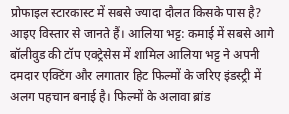प्रोफाइल स्टारकास्ट में सबसे ज्यादा दौलत किसके पास है? आइए विस्तार से जानते हैं। आलिया भट्ट: कमाई में सबसे आगे बॉलीवुड की टॉप एक्ट्रेसेस में शामिल आलिया भट्ट ने अपनी दमदार एक्टिंग और लगातार हिट फिल्मों के जरिए इंडस्ट्री में अलग पहचान बनाई है। फिल्मों के अलावा ब्रांड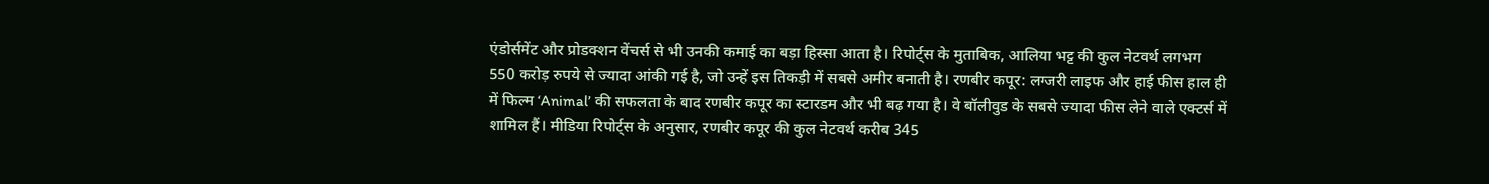एंडोर्समेंट और प्रोडक्शन वेंचर्स से भी उनकी कमाई का बड़ा हिस्सा आता है। रिपोर्ट्स के मुताबिक, आलिया भट्ट की कुल नेटवर्थ लगभग 550 करोड़ रुपये से ज्यादा आंकी गई है, जो उन्हें इस तिकड़ी में सबसे अमीर बनाती है। रणबीर कपूर: लग्जरी लाइफ और हाई फीस हाल ही में फिल्म ‘Animal’ की सफलता के बाद रणबीर कपूर का स्टारडम और भी बढ़ गया है। वे बॉलीवुड के सबसे ज्यादा फीस लेने वाले एक्टर्स में शामिल हैं। मीडिया रिपोर्ट्स के अनुसार, रणबीर कपूर की कुल नेटवर्थ करीब 345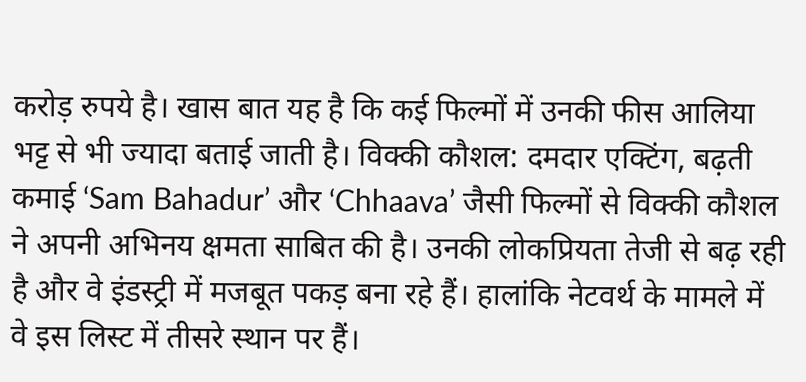करोड़ रुपये है। खास बात यह है कि कई फिल्मों में उनकी फीस आलिया भट्ट से भी ज्यादा बताई जाती है। विक्की कौशल: दमदार एक्टिंग, बढ़ती कमाई ‘Sam Bahadur’ और ‘Chhaava’ जैसी फिल्मों से विक्की कौशल ने अपनी अभिनय क्षमता साबित की है। उनकी लोकप्रियता तेजी से बढ़ रही है और वे इंडस्ट्री में मजबूत पकड़ बना रहे हैं। हालांकि नेटवर्थ के मामले में वे इस लिस्ट में तीसरे स्थान पर हैं।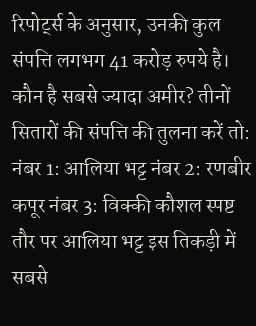रिपोर्ट्स के अनुसार, उनकी कुल संपत्ति लगभग 41 करोड़ रुपये है। कौन है सबसे ज्यादा अमीर? तीनों सितारों की संपत्ति की तुलना करें तो: नंबर 1: आलिया भट्ट नंबर 2: रणबीर कपूर नंबर 3: विक्की कौशल स्पष्ट तौर पर आलिया भट्ट इस तिकड़ी में सबसे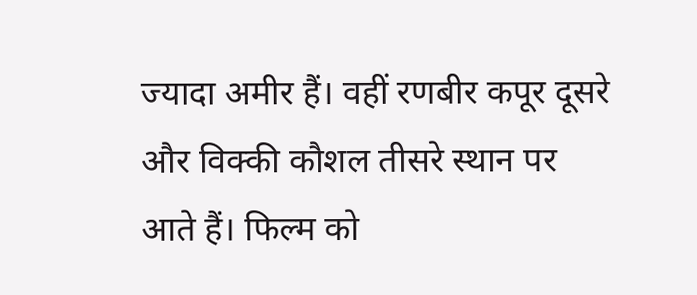ज्यादा अमीर हैं। वहीं रणबीर कपूर दूसरे और विक्की कौशल तीसरे स्थान पर आते हैं। फिल्म को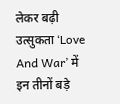लेकर बढ़ी उत्सुकता ‘Love And War’ में इन तीनों बड़े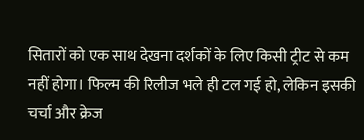सितारों को एक साथ देखना दर्शकों के लिए किसी ट्रीट से कम नहीं होगा। फिल्म की रिलीज भले ही टल गई हो, लेकिन इसकी चर्चा और क्रेज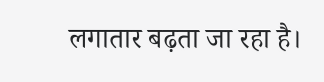लगातार बढ़ता जा रहा है।